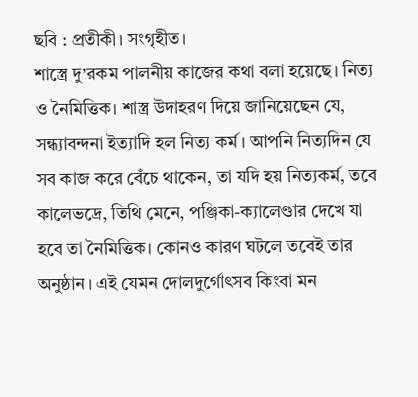ছবি : প্রতীকী। সংগৃহীত।
শাস্ত্রে দু’রকম পালনীয় কাজের কথা বলা হয়েছে। নিত্য ও নৈমিত্তিক। শাস্ত্র উদাহরণ দিয়ে জানিয়েছেন যে, সন্ধ্যাবন্দনা ইত্যাদি হল নিত্য কর্ম। আপনি নিত্যদিন যে সব কাজ করে বেঁচে থাকেন, তা যদি হয় নিত্যকর্ম, তবে কালেভদ্রে, তিথি মেনে, পঞ্জিকা-ক্যালেণ্ডার দেখে যা হবে তা নৈমিত্তিক। কোনও কারণ ঘটলে তবেই তার অনুষ্ঠান। এই যেমন দোলদুর্গোৎসব কিংবা মন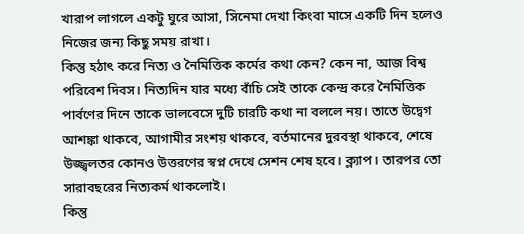খারাপ লাগলে একটু ঘুরে আসা, সিনেমা দেখা কিংবা মাসে একটি দিন হলেও নিজের জন্য কিছু সময় রাখা।
কিন্তু হঠাৎ করে নিত্য ও নৈমিত্তিক কর্মের কথা কেন? কেন না, আজ বিশ্ব পরিবেশ দিবস। নিত্যদিন যার মধ্যে বাঁচি সেই তাকে কেন্দ্র করে নৈমিত্তিক পার্বণের দিনে তাকে ভালবেসে দুটি চারটি কথা না বললে নয়। তাতে উদ্বেগ আশঙ্কা থাকবে, আগামীর সংশয় থাকবে, বর্তমানের দুরবস্থা থাকবে, শেষে উজ্জ্বলতর কোনও উত্তরণের স্বপ্ন দেখে সেশন শেষ হবে। ক্ল্যাপ। তারপর তো সারাবছরের নিত্যকর্ম থাকলোই।
কিন্তু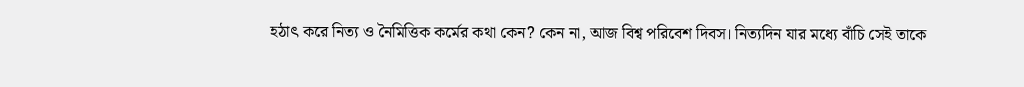হঠাৎ করে নিত্য ও নৈমিত্তিক কর্মের কথা কেন? কেন না, আজ বিশ্ব পরিবেশ দিবস। নিত্যদিন যার মধ্যে বাঁচি সেই তাকে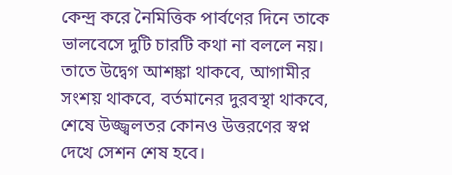কেন্দ্র করে নৈমিত্তিক পার্বণের দিনে তাকে ভালবেসে দুটি চারটি কথা না বললে নয়। তাতে উদ্বেগ আশঙ্কা থাকবে, আগামীর সংশয় থাকবে, বর্তমানের দুরবস্থা থাকবে, শেষে উজ্জ্বলতর কোনও উত্তরণের স্বপ্ন দেখে সেশন শেষ হবে।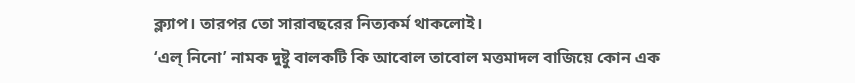ক্ল্যাপ। তারপর তো সারাবছরের নিত্যকর্ম থাকলোই।
‘এল্ নিনো’ নামক দুষ্টু বালকটি কি আবোল তাবোল মত্তমাদল বাজিয়ে কোন এক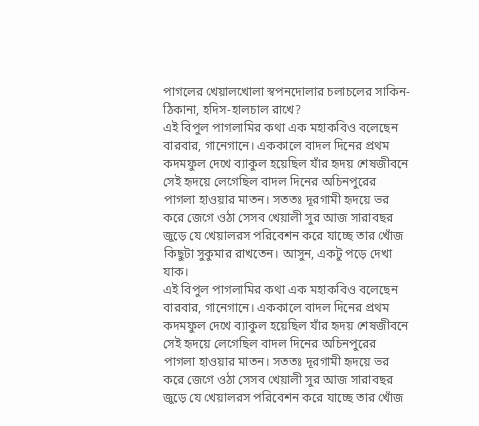পাগলের খেয়ালখোলা স্বপনদোলার চলাচলের সাকিন-ঠিকানা, হদিস-হালচাল রাখে?
এই বিপুল পাগলামির কথা এক মহাকবিও বলেছেন বারবার, গানেগানে। এককালে বাদল দিনের প্রথম কদমফুল দেখে ব্যাকুল হয়েছিল যাঁর হৃদয় শেষজীবনে সেই হৃদয়ে লেগেছিল বাদল দিনের অচিনপুরের পাগলা হাওয়ার মাতন। সততঃ দূরগামী হৃদয়ে ভর করে জেগে ওঠা সেসব খেয়ালী সুর আজ সারাবছর জুড়ে যে খেয়ালরস পরিবেশন করে যাচ্ছে তার খোঁজ কিছুটা সুকুমার রাখতেন। আসুন, একটু পড়ে দেখা যাক।
এই বিপুল পাগলামির কথা এক মহাকবিও বলেছেন বারবার, গানেগানে। এককালে বাদল দিনের প্রথম কদমফুল দেখে ব্যাকুল হয়েছিল যাঁর হৃদয় শেষজীবনে সেই হৃদয়ে লেগেছিল বাদল দিনের অচিনপুরের পাগলা হাওয়ার মাতন। সততঃ দূরগামী হৃদয়ে ভর করে জেগে ওঠা সেসব খেয়ালী সুর আজ সারাবছর জুড়ে যে খেয়ালরস পরিবেশন করে যাচ্ছে তার খোঁজ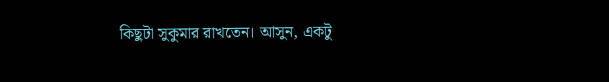কিছুটা সুকুমার রাখতেন। আসুন, একটু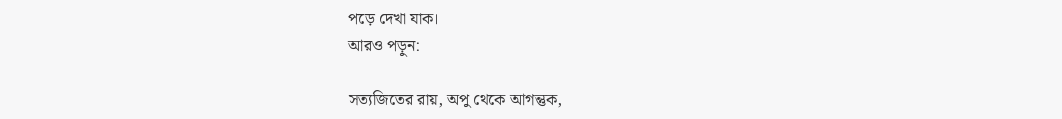পড়ে দেখা যাক।
আরও পড়ুন:

সত্যজিতের রায়, অপু থেকে আগন্তুক,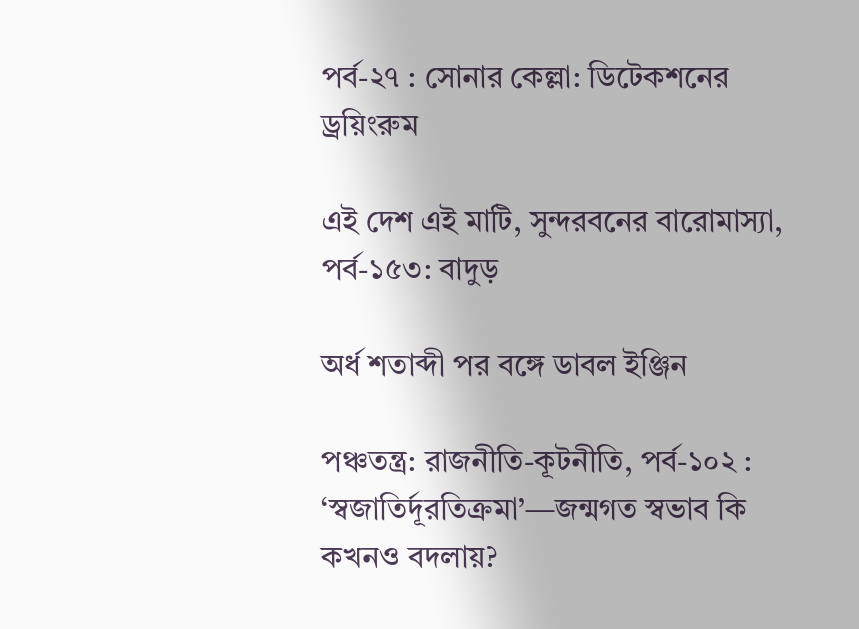পর্ব-২৭ : সোনার কেল্লা: ডিটেকশনের ড্রয়িংরুম

এই দেশ এই মাটি, সুন্দরবনের বারোমাস্যা, পর্ব-১৫৩: বাদুড়

অর্ধ শতাব্দী পর বঙ্গে ডাবল ইঞ্জিন

পঞ্চতন্ত্র: রাজনীতি-কূটনীতি, পর্ব-১০২ : ‘স্বজাতির্দূরতিক্রমা’—জন্মগত স্বভাব কি কখনও বদলায়?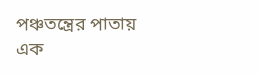পঞ্চতন্ত্রের পাতায় এক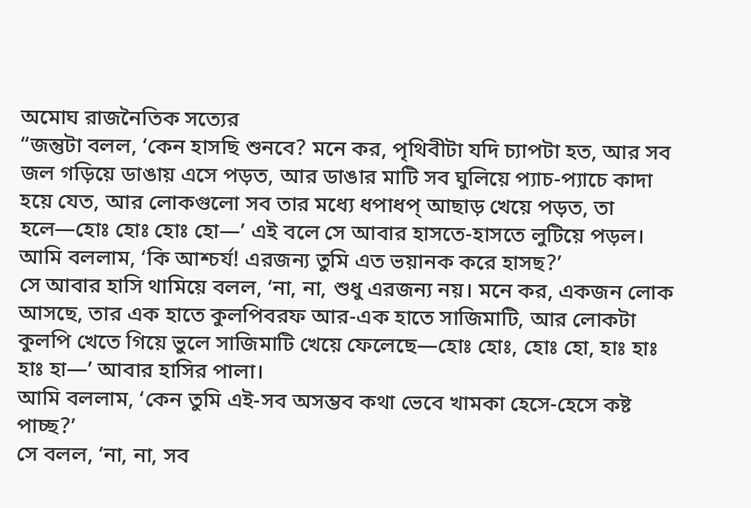অমোঘ রাজনৈতিক সত্যের
“জন্তুটা বলল, ‘কেন হাসছি শুনবে? মনে কর, পৃথিবীটা যদি চ্যাপটা হত, আর সব জল গড়িয়ে ডাঙায় এসে পড়ত, আর ডাঙার মাটি সব ঘুলিয়ে প্যাচ-প্যাচে কাদা হয়ে যেত, আর লোকগুলো সব তার মধ্যে ধপাধপ্ আছাড় খেয়ে পড়ত, তা হলে—হোঃ হোঃ হোঃ হো—’ এই বলে সে আবার হাসতে-হাসতে লুটিয়ে পড়ল।
আমি বললাম, ‘কি আশ্চর্য! এরজন্য তুমি এত ভয়ানক করে হাসছ?’
সে আবার হাসি থামিয়ে বলল, ‘না, না, শুধু এরজন্য নয়। মনে কর, একজন লোক আসছে, তার এক হাতে কুলপিবরফ আর-এক হাতে সাজিমাটি, আর লোকটা কুলপি খেতে গিয়ে ভুলে সাজিমাটি খেয়ে ফেলেছে—হোঃ হোঃ, হোঃ হো, হাঃ হাঃ হাঃ হা—’ আবার হাসির পালা।
আমি বললাম, ‘কেন তুমি এই-সব অসম্ভব কথা ভেবে খামকা হেসে-হেসে কষ্ট পাচ্ছ?’
সে বলল, ‘না, না, সব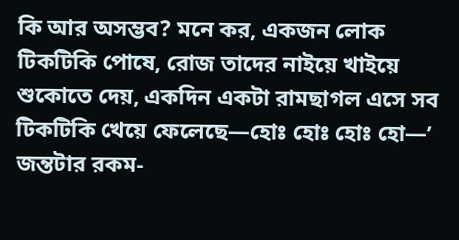কি আর অসম্ভব? মনে কর, একজন লোক টিকটিকি পোষে, রোজ তাদের নাইয়ে খাইয়ে শুকোতে দেয়, একদিন একটা রামছাগল এসে সব টিকটিকি খেয়ে ফেলেছে—হোঃ হোঃ হোঃ হো—’
জন্তটার রকম-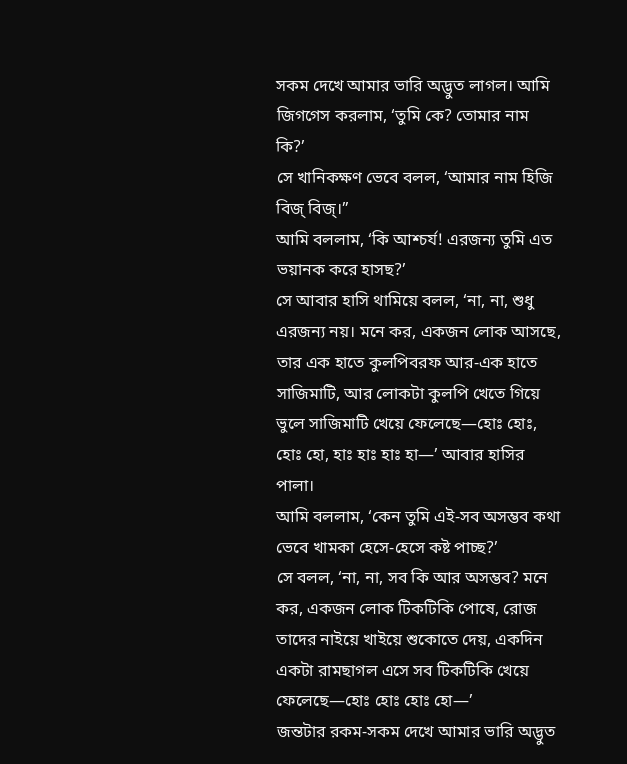সকম দেখে আমার ভারি অদ্ভুত লাগল। আমি জিগগেস করলাম, ‘তুমি কে? তোমার নাম কি?’
সে খানিকক্ষণ ভেবে বলল, ‘আমার নাম হিজি বিজ্ বিজ্।”
আমি বললাম, ‘কি আশ্চর্য! এরজন্য তুমি এত ভয়ানক করে হাসছ?’
সে আবার হাসি থামিয়ে বলল, ‘না, না, শুধু এরজন্য নয়। মনে কর, একজন লোক আসছে, তার এক হাতে কুলপিবরফ আর-এক হাতে সাজিমাটি, আর লোকটা কুলপি খেতে গিয়ে ভুলে সাজিমাটি খেয়ে ফেলেছে—হোঃ হোঃ, হোঃ হো, হাঃ হাঃ হাঃ হা—’ আবার হাসির পালা।
আমি বললাম, ‘কেন তুমি এই-সব অসম্ভব কথা ভেবে খামকা হেসে-হেসে কষ্ট পাচ্ছ?’
সে বলল, ‘না, না, সব কি আর অসম্ভব? মনে কর, একজন লোক টিকটিকি পোষে, রোজ তাদের নাইয়ে খাইয়ে শুকোতে দেয়, একদিন একটা রামছাগল এসে সব টিকটিকি খেয়ে ফেলেছে—হোঃ হোঃ হোঃ হো—’
জন্তটার রকম-সকম দেখে আমার ভারি অদ্ভুত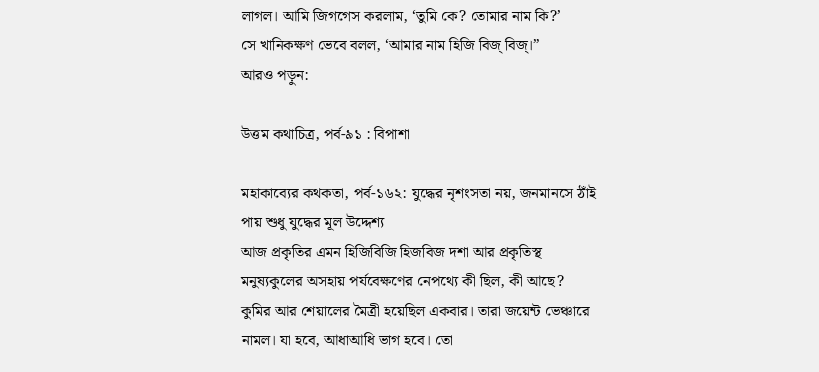লাগল। আমি জিগগেস করলাম, ‘তুমি কে? তোমার নাম কি?’
সে খানিকক্ষণ ভেবে বলল, ‘আমার নাম হিজি বিজ্ বিজ্।”
আরও পড়ুন:

উত্তম কথাচিত্র, পর্ব-৯১ : বিপাশা

মহাকাব্যের কথকতা, পর্ব-১৬২: যুদ্ধের নৃশংসতা নয়, জনমানসে ঠাঁই পায় শুধু যুদ্ধের মূল উদ্দেশ্য
আজ প্রকৃতির এমন হিজিবিজি হিজবিজ দশা আর প্রকৃতিস্থ মনুষ্যকুলের অসহায় পর্যবেক্ষণের নেপথ্যে কী ছিল, কী আছে?
কুমির আর শেয়ালের মৈত্রী হয়েছিল একবার। তারা জয়েন্ট ভেঞ্চারে নামল। যা হবে, আধাআধি ভাগ হবে। তো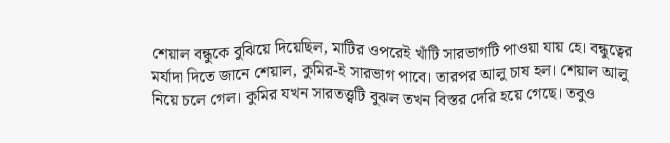শেয়াল বন্ধুকে বুঝিয়ে দিয়েছিল, মাটির ওপরেই খাঁটি সারভাগটি পাওয়া যায় হে। বন্ধুত্বের মর্যাদা দিতে জানে শেয়াল, কুমির-ই সারভাগ পাবে। তারপর আলু চাষ হল। শেয়াল আলু নিয়ে চলে গেল। কুমির যখন সারতত্ত্বটি বুঝল তখন বিস্তর দেরি হয়ে গেছে। তবুও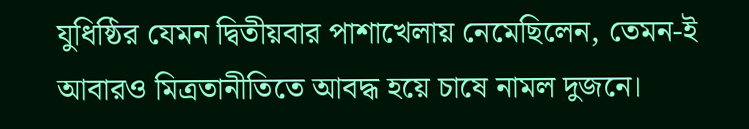যুধিষ্ঠির যেমন দ্বিতীয়বার পাশাখেলায় নেমেছিলেন, তেমন-ই আবারও মিত্রতানীতিতে আবদ্ধ হয়ে চাষে নামল দুজনে।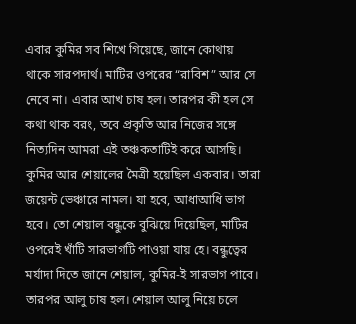এবার কুমির সব শিখে গিয়েছে, জানে কোথায় থাকে সারপদার্থ। মাটির ওপরের “রাবিশ” আর সে নেবে না। এবার আখ চাষ হল। তারপর কী হল সে কথা থাক বরং, তবে প্রকৃতি আর নিজের সঙ্গে নিত্যদিন আমরা এই তঞ্চকতাটিই করে আসছি।
কুমির আর শেয়ালের মৈত্রী হয়েছিল একবার। তারা জয়েন্ট ভেঞ্চারে নামল। যা হবে, আধাআধি ভাগ হবে। তো শেয়াল বন্ধুকে বুঝিয়ে দিয়েছিল, মাটির ওপরেই খাঁটি সারভাগটি পাওয়া যায় হে। বন্ধুত্বের মর্যাদা দিতে জানে শেয়াল, কুমির-ই সারভাগ পাবে। তারপর আলু চাষ হল। শেয়াল আলু নিয়ে চলে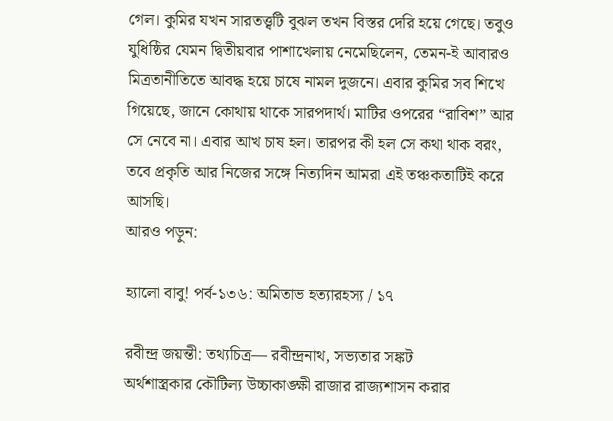গেল। কুমির যখন সারতত্ত্বটি বুঝল তখন বিস্তর দেরি হয়ে গেছে। তবুও যুধিষ্ঠির যেমন দ্বিতীয়বার পাশাখেলায় নেমেছিলেন, তেমন-ই আবারও মিত্রতানীতিতে আবদ্ধ হয়ে চাষে নামল দুজনে। এবার কুমির সব শিখে গিয়েছে, জানে কোথায় থাকে সারপদার্থ। মাটির ওপরের “রাবিশ” আর সে নেবে না। এবার আখ চাষ হল। তারপর কী হল সে কথা থাক বরং, তবে প্রকৃতি আর নিজের সঙ্গে নিত্যদিন আমরা এই তঞ্চকতাটিই করে আসছি।
আরও পড়ুন:

হ্যালো বাবু! পর্ব-১৩৬: অমিতাভ হত্যারহস্য / ১৭

রবীন্দ্র জয়ন্তী: তথ্যচিত্র— রবীন্দ্রনাথ, সভ্যতার সঙ্কট
অর্থশাস্ত্রকার কৌটিল্য উচ্চাকাঙ্ক্ষী রাজার রাজ্যশাসন করার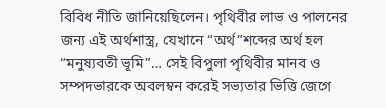বিবিধ নীতি জানিয়েছিলেন। পৃথিবীর লাভ ও পালনের জন্য এই অর্থশাস্ত্র, যেখানে “অর্থ”শব্দের অর্থ হল “মনুষ্যবতী ভূমি”… সেই বিপুলা পৃথিবীর মানব ও সম্পদভারকে অবলম্বন করেই সভ্যতার ভিত্তি জেগে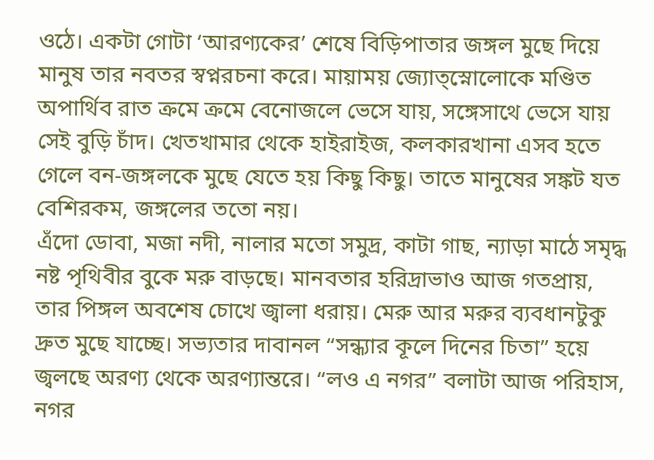ওঠে। একটা গোটা ‘আরণ্যকের’ শেষে বিড়িপাতার জঙ্গল মুছে দিয়ে মানুষ তার নবতর স্বপ্নরচনা করে। মায়াময় জ্যোত্স্নোলোকে মণ্ডিত অপার্থিব রাত ক্রমে ক্রমে বেনোজলে ভেসে যায়, সঙ্গেসাথে ভেসে যায় সেই বুড়ি চাঁদ। খেতখামার থেকে হাইরাইজ, কলকারখানা এসব হতে গেলে বন-জঙ্গলকে মুছে যেতে হয় কিছু কিছু। তাতে মানুষের সঙ্কট যত বেশিরকম, জঙ্গলের ততো নয়।
এঁদো ডোবা, মজা নদী, নালার মতো সমুদ্র, কাটা গাছ, ন্যাড়া মাঠে সমৃদ্ধ নষ্ট পৃথিবীর বুকে মরু বাড়ছে। মানবতার হরিদ্রাভাও আজ গতপ্রায়, তার পিঙ্গল অবশেষ চোখে জ্বালা ধরায়। মেরু আর মরুর ব্যবধানটুকু দ্রুত মুছে যাচ্ছে। সভ্যতার দাবানল “সন্ধ্যার কূলে দিনের চিতা” হয়ে জ্বলছে অরণ্য থেকে অরণ্যান্তরে। “লও এ নগর” বলাটা আজ পরিহাস, নগর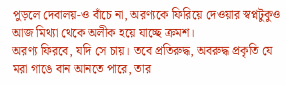পুড়লে দেবালয়-ও বাঁচে না, অরণ্যকে ফিরিয়ে দেওয়ার স্বপ্নটুকুও আজ মিথ্যা থেকে অলীক হয়ে যাচ্ছে ক্রমশ।
অরণ্য ফিরবে, যদি সে চায়। তবে প্রতিরুদ্ধ, অবরুদ্ধ প্রকৃতি যে মরা গাঙে বান আনতে পারে, তার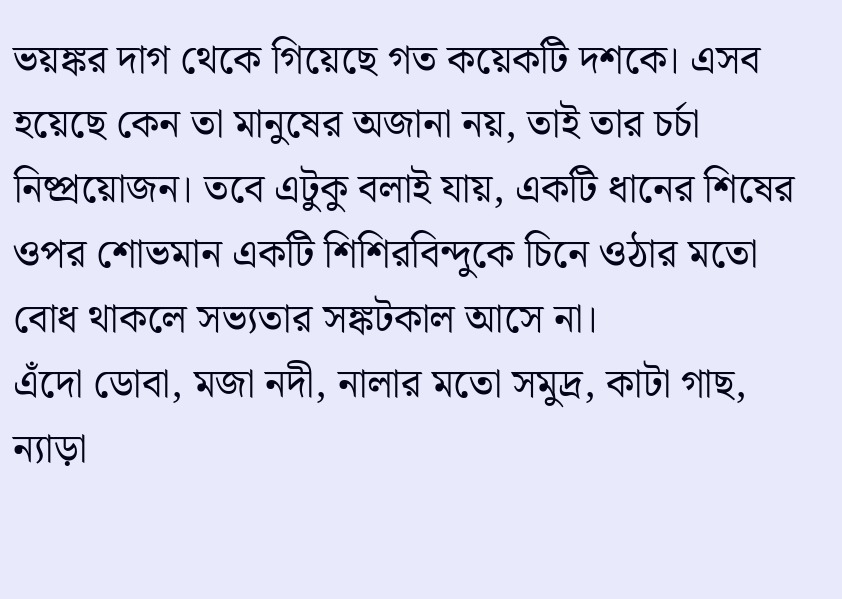ভয়ঙ্কর দাগ থেকে গিয়েছে গত কয়েকটি দশকে। এসব হয়েছে কেন তা মানুষের অজানা নয়, তাই তার চর্চা নিষ্প্রয়োজন। তবে এটুকু বলাই যায়, একটি ধানের শিষের ওপর শোভমান একটি শিশিরবিন্দুকে চিনে ওঠার মতো বোধ থাকলে সভ্যতার সঙ্কটকাল আসে না।
এঁদো ডোবা, মজা নদী, নালার মতো সমুদ্র, কাটা গাছ, ন্যাড়া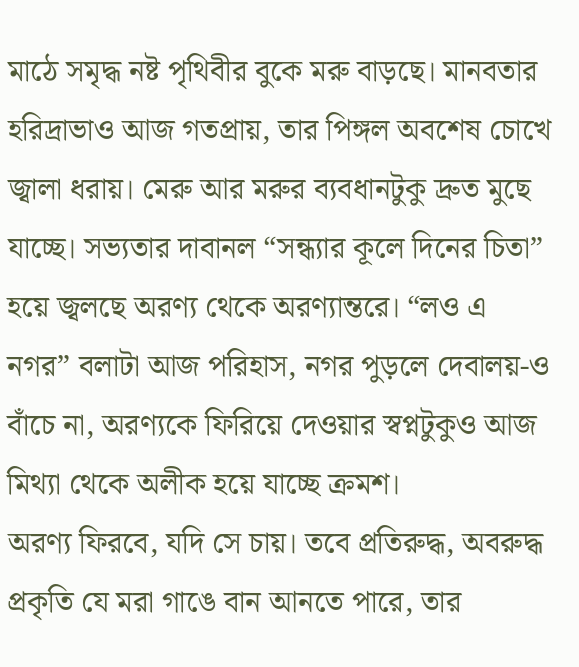মাঠে সমৃদ্ধ নষ্ট পৃথিবীর বুকে মরু বাড়ছে। মানবতার হরিদ্রাভাও আজ গতপ্রায়, তার পিঙ্গল অবশেষ চোখে জ্বালা ধরায়। মেরু আর মরুর ব্যবধানটুকু দ্রুত মুছে যাচ্ছে। সভ্যতার দাবানল “সন্ধ্যার কূলে দিনের চিতা” হয়ে জ্বলছে অরণ্য থেকে অরণ্যান্তরে। “লও এ নগর” বলাটা আজ পরিহাস, নগর পুড়লে দেবালয়-ও বাঁচে না, অরণ্যকে ফিরিয়ে দেওয়ার স্বপ্নটুকুও আজ মিথ্যা থেকে অলীক হয়ে যাচ্ছে ক্রমশ।
অরণ্য ফিরবে, যদি সে চায়। তবে প্রতিরুদ্ধ, অবরুদ্ধ প্রকৃতি যে মরা গাঙে বান আনতে পারে, তার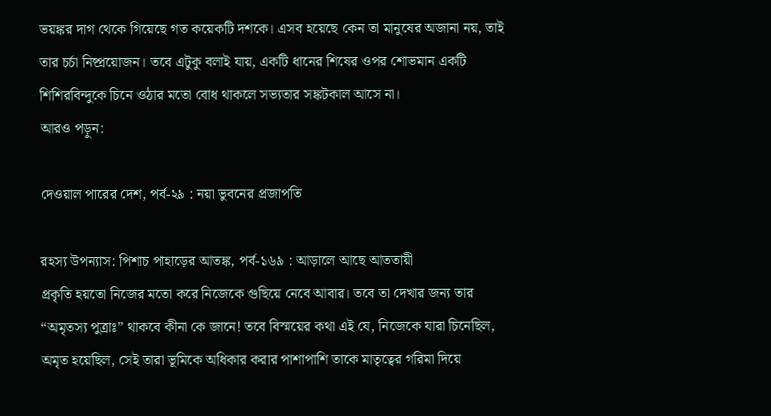ভয়ঙ্কর দাগ থেকে গিয়েছে গত কয়েকটি দশকে। এসব হয়েছে কেন তা মানুষের অজানা নয়, তাই তার চর্চা নিষ্প্রয়োজন। তবে এটুকু বলাই যায়, একটি ধানের শিষের ওপর শোভমান একটি শিশিরবিন্দুকে চিনে ওঠার মতো বোধ থাকলে সভ্যতার সঙ্কটকাল আসে না।
আরও পড়ুন:

দেওয়াল পারের দেশ, পর্ব-২৯ : নয়া ভুবনের প্রজাপতি

রহস্য উপন্যাস: পিশাচ পাহাড়ের আতঙ্ক, পর্ব-১৬৯ : আড়ালে আছে আততায়ী
প্রকৃতি হয়তো নিজের মতো করে নিজেকে গুছিয়ে নেবে আবার। তবে তা দেখার জন্য তার “অমৃতস্য পুত্রাঃ” থাকবে কীনা কে জানে! তবে বিস্ময়ের কথা এই যে, নিজেকে যারা চিনেছিল, অমৃত হয়েছিল, সেই তারা ভূমিকে অধিকার করার পাশাপাশি তাকে মাতৃত্বের গরিমা দিয়ে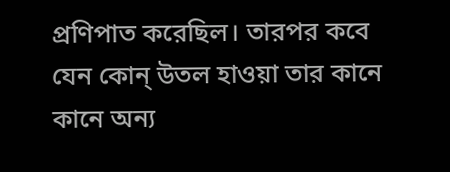প্রণিপাত করেছিল। তারপর কবে যেন কোন্ উতল হাওয়া তার কানে কানে অন্য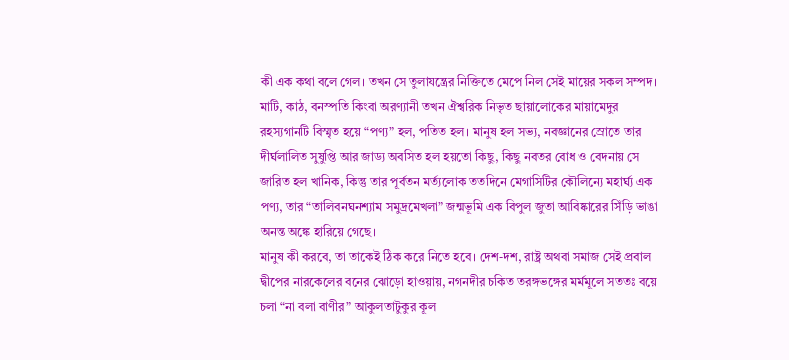কী এক কথা বলে গেল। তখন সে তুলাযন্ত্রের নিক্তিতে মেপে নিল সেই মায়ের সকল সম্পদ। মাটি, কাঠ, বনস্পতি কিংবা অরণ্যানী তখন ঐশ্বরিক নিভৃত ছায়ালোকের মায়ামেদুর রহস্যগানটি বিস্মৃত হয়ে “পণ্য” হল, পতিত হল। মানুষ হল সভ্য, নবজ্ঞানের স্রোতে তার দীর্ঘলালিত সুষুপ্তি আর জাড্য অবসিত হল হয়তো কিছু, কিছু নবতর বোধ ও বেদনায় সে জারিত হল খানিক, কিন্তু তার পূর্বতন মর্ত্যলোক ততদিনে মেগাসিটির কৌলিন্যে মহার্ঘ্য এক পণ্য, তার “তালিবনঘনশ্যাম সমুদ্রমেখলা” জন্মভূমি এক বিপুল জুতা আবিষ্কারের সিঁড়ি ভাঙা অনন্ত অঙ্কে হারিয়ে গেছে।
মানুষ কী করবে, তা তাকেই ঠিক করে নিতে হবে। দেশ-দশ, রাষ্ট্র অথবা সমাজ সেই প্রবাল দ্বীপের নারকেলের বনের ঝোড়ো হাওয়ায়, নগনদীর চকিত তরঙ্গভঙ্গের মর্মমূলে সততঃ বয়ে চলা “না বলা বাণীর” আকুলতাটুকুর কূল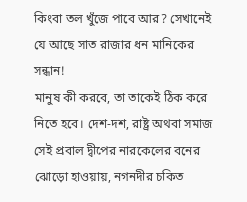কিংবা তল খুঁজে পাবে আর? সেখানেই যে আছে সাত রাজার ধন মানিকের সন্ধান!
মানুষ কী করবে, তা তাকেই ঠিক করে নিতে হবে। দেশ-দশ, রাষ্ট্র অথবা সমাজ সেই প্রবাল দ্বীপের নারকেলের বনের ঝোড়ো হাওয়ায়, নগনদীর চকিত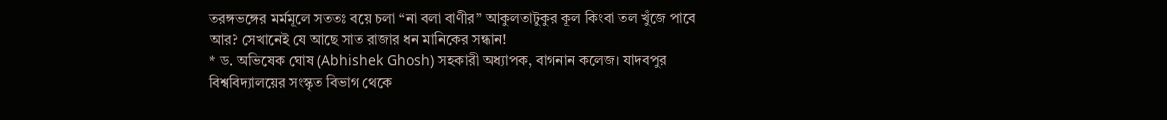তরঙ্গভঙ্গের মর্মমূলে সততঃ বয়ে চলা “না বলা বাণীর” আকুলতাটুকুর কূল কিংবা তল খুঁজে পাবে আর? সেখানেই যে আছে সাত রাজার ধন মানিকের সন্ধান!
* ড. অভিষেক ঘোষ (Abhishek Ghosh) সহকারী অধ্যাপক, বাগনান কলেজ। যাদবপুর বিশ্ববিদ্যালয়ের সংস্কৃত বিভাগ থেকে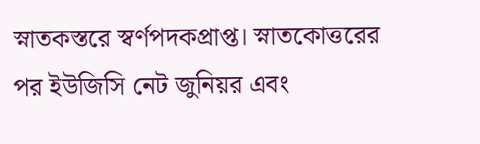স্নাতকস্তরে স্বর্ণপদকপ্রাপ্ত। স্নাতকোত্তরের পর ইউজিসি নেট জুনিয়র এবং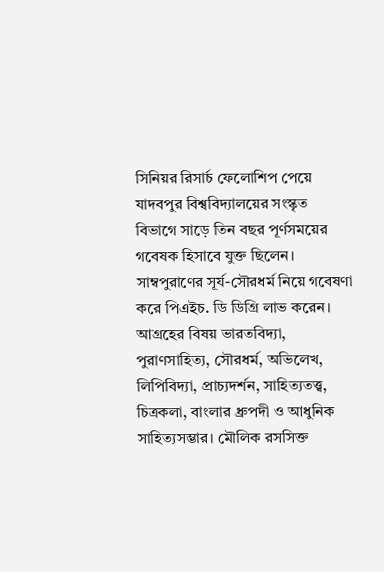সিনিয়র রিসার্চ ফেলোশিপ পেয়ে যাদবপুর বিশ্ববিদ্যালয়ের সংস্কৃত বিভাগে সাড়ে তিন বছর পূর্ণসময়ের গবেষক হিসাবে যুক্ত ছিলেন। সাম্বপুরাণের সূর্য-সৌরধর্ম নিয়ে গবেষণা করে পিএইচ. ডি ডিগ্রি লাভ করেন। আগ্রহের বিষয় ভারতবিদ্যা, পুরাণসাহিত্য, সৌরধর্ম, অভিলেখ, লিপিবিদ্যা, প্রাচ্যদর্শন, সাহিত্যতত্ত্ব, চিত্রকলা, বাংলার ধ্রুপদী ও আধুনিক সাহিত্যসম্ভার। মৌলিক রসসিক্ত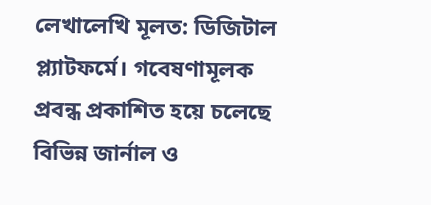লেখালেখি মূলত: ডিজিটাল প্ল্যাটফর্মে। গবেষণামূলক প্রবন্ধ প্রকাশিত হয়ে চলেছে বিভিন্ন জার্নাল ও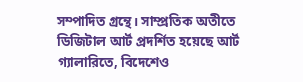সম্পাদিত গ্রন্থে। সাম্প্রতিক অতীতে ডিজিটাল আর্ট প্রদর্শিত হয়েছে আর্ট গ্যালারিতে, বিদেশেও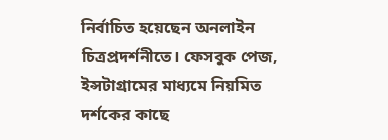নির্বাচিত হয়েছেন অনলাইন চিত্রপ্রদর্শনীতে। ফেসবুক পেজ, ইন্সটাগ্রামের মাধ্যমে নিয়মিত দর্শকের কাছে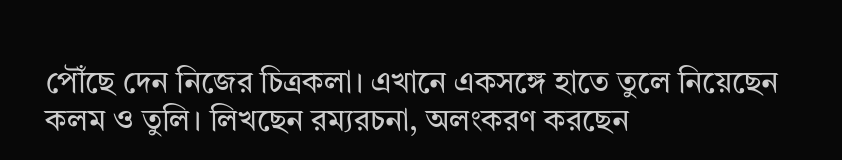পৌঁছে দেন নিজের চিত্রকলা। এখানে একসঙ্গে হাতে তুলে নিয়েছেন কলম ও তুলি। লিখছেন রম্যরচনা, অলংকরণ করছেন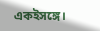একইসঙ্গে।